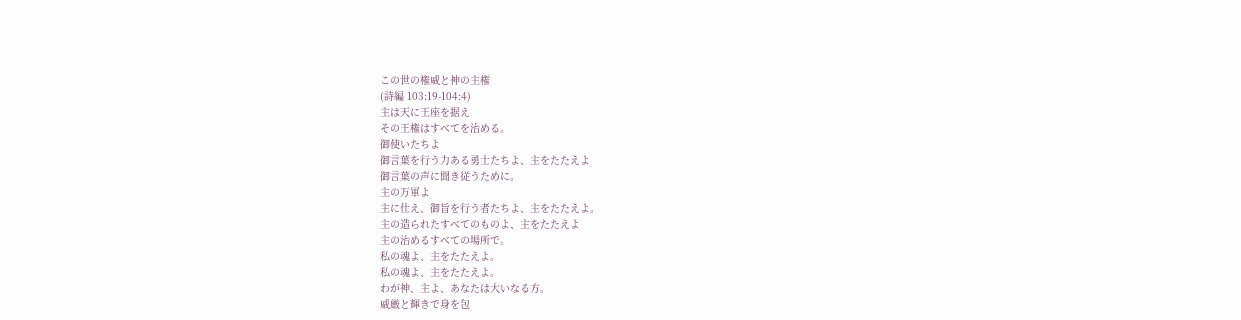この世の権威と神の主権
(詩編 103:19-104:4)
主は天に王座を据え
その王権はすべてを治める。
御使いたちよ
御言葉を行う力ある勇士たちよ、主をたたえよ
御言葉の声に聞き従うために。
主の万軍よ
主に仕え、御旨を行う者たちよ、主をたたえよ。
主の造られたすべてのものよ、主をたたえよ
主の治めるすべての場所で。
私の魂よ、主をたたえよ。
私の魂よ、主をたたえよ。
わが神、主よ、あなたは大いなる方。
威厳と輝きで身を包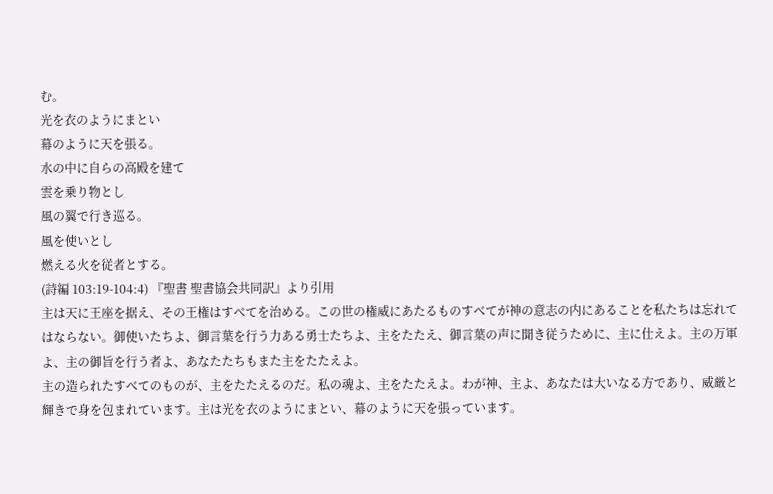む。
光を衣のようにまとい
幕のように天を張る。
水の中に自らの高殿を建て
雲を乗り物とし
風の翼で行き巡る。
風を使いとし
燃える火を従者とする。
(詩編 103:19-104:4) 『聖書 聖書協会共同訳』より引用
主は天に王座を据え、その王権はすべてを治める。この世の権威にあたるものすべてが神の意志の内にあることを私たちは忘れてはならない。御使いたちよ、御言葉を行う力ある勇士たちよ、主をたたえ、御言葉の声に聞き従うために、主に仕えよ。主の万軍よ、主の御旨を行う者よ、あなたたちもまた主をたたえよ。
主の造られたすべてのものが、主をたたえるのだ。私の魂よ、主をたたえよ。わが神、主よ、あなたは大いなる方であり、威厳と輝きで身を包まれています。主は光を衣のようにまとい、幕のように天を張っています。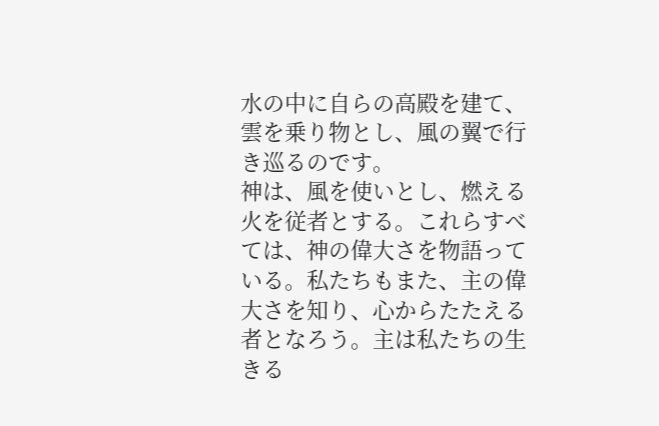水の中に自らの高殿を建て、雲を乗り物とし、風の翼で行き巡るのです。
神は、風を使いとし、燃える火を従者とする。これらすべては、神の偉大さを物語っている。私たちもまた、主の偉大さを知り、心からたたえる者となろう。主は私たちの生きる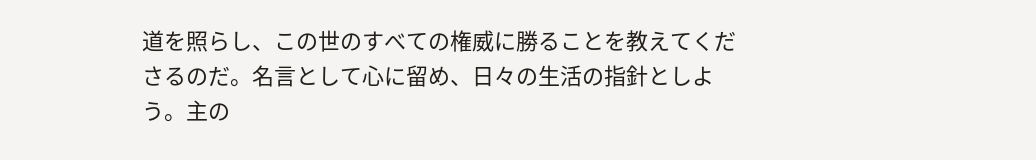道を照らし、この世のすべての権威に勝ることを教えてくださるのだ。名言として心に留め、日々の生活の指針としよう。主の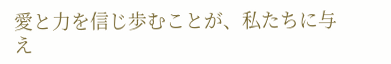愛と力を信じ歩むことが、私たちに与え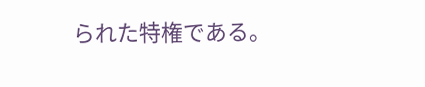られた特権である。